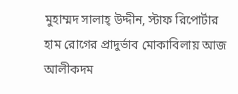মুহাম্মদ সালাহ্ উদ্দীন, স্টাফ রিপোর্টার
হাম রোগের প্রাদুর্ভাব মোকাবিলায় আজ আলীকদম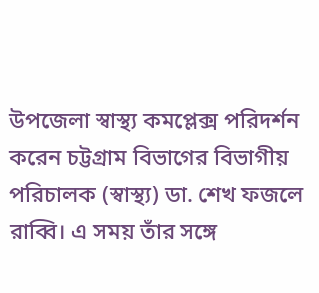উপজেলা স্বাস্থ্য কমপ্লেক্স পরিদর্শন করেন চট্টগ্রাম বিভাগের বিভাগীয় পরিচালক (স্বাস্থ্য) ডা. শেখ ফজলে রাব্বি। এ সময় তাঁর সঙ্গে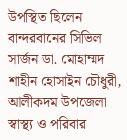উপস্থিত ছিলেন বান্দরবানের সিভিল সার্জন ডা. মোহাম্মদ শাহীন হোসাইন চৌধুরী, আলীকদম উপজেলা স্বাস্থ্য ও পরিবার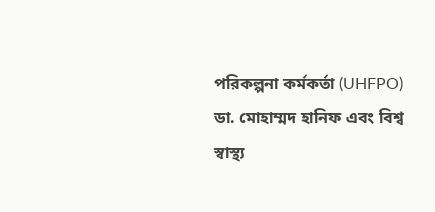পরিকল্পনা কর্মকর্তা (UHFPO) ডা. মোহাম্মদ হানিফ এবং বিশ্ব স্বাস্থ্য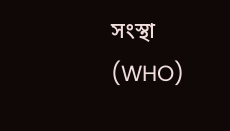সংস্থা (WHO)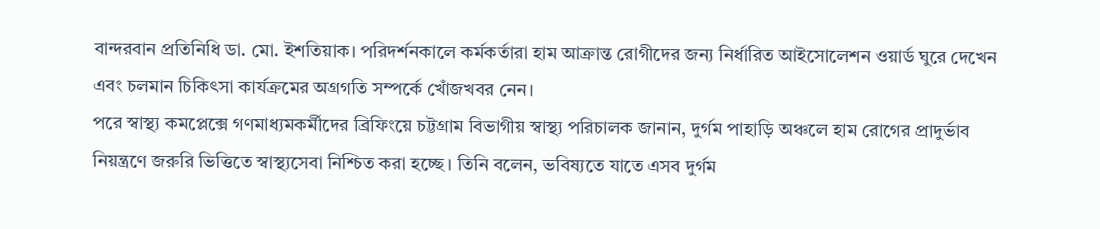বান্দরবান প্রতিনিধি ডা. মো. ইশতিয়াক। পরিদর্শনকালে কর্মকর্তারা হাম আক্রান্ত রোগীদের জন্য নির্ধারিত আইসোলেশন ওয়ার্ড ঘুরে দেখেন এবং চলমান চিকিৎসা কার্যক্রমের অগ্রগতি সম্পর্কে খোঁজখবর নেন।
পরে স্বাস্থ্য কমপ্লেক্সে গণমাধ্যমকর্মীদের ব্রিফিংয়ে চট্টগ্রাম বিভাগীয় স্বাস্থ্য পরিচালক জানান, দুর্গম পাহাড়ি অঞ্চলে হাম রোগের প্রাদুর্ভাব নিয়ন্ত্রণে জরুরি ভিত্তিতে স্বাস্থ্যসেবা নিশ্চিত করা হচ্ছে। তিনি বলেন, ভবিষ্যতে যাতে এসব দুর্গম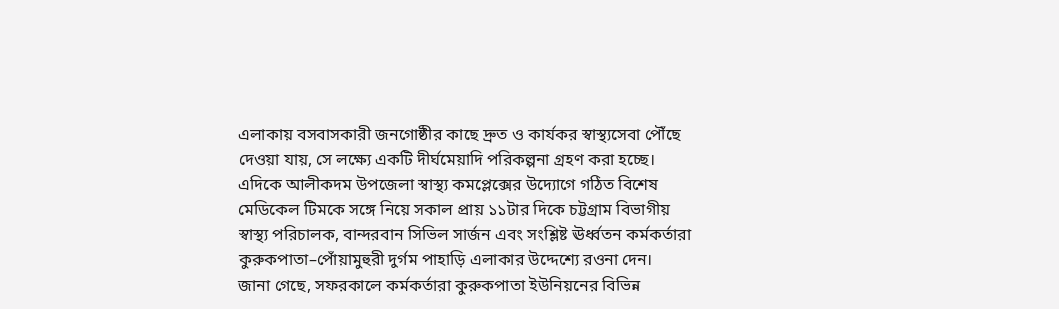এলাকায় বসবাসকারী জনগোষ্ঠীর কাছে দ্রুত ও কার্যকর স্বাস্থ্যসেবা পৌঁছে দেওয়া যায়, সে লক্ষ্যে একটি দীর্ঘমেয়াদি পরিকল্পনা গ্রহণ করা হচ্ছে। এদিকে আলীকদম উপজেলা স্বাস্থ্য কমপ্লেক্সের উদ্যোগে গঠিত বিশেষ মেডিকেল টিমকে সঙ্গে নিয়ে সকাল প্রায় ১১টার দিকে চট্টগ্রাম বিভাগীয় স্বাস্থ্য পরিচালক, বান্দরবান সিভিল সার্জন এবং সংশ্লিষ্ট ঊর্ধ্বতন কর্মকর্তারা কুরুকপাতা–পোঁয়ামুহুরী দুর্গম পাহাড়ি এলাকার উদ্দেশ্যে রওনা দেন।
জানা গেছে, সফরকালে কর্মকর্তারা কুরুকপাতা ইউনিয়নের বিভিন্ন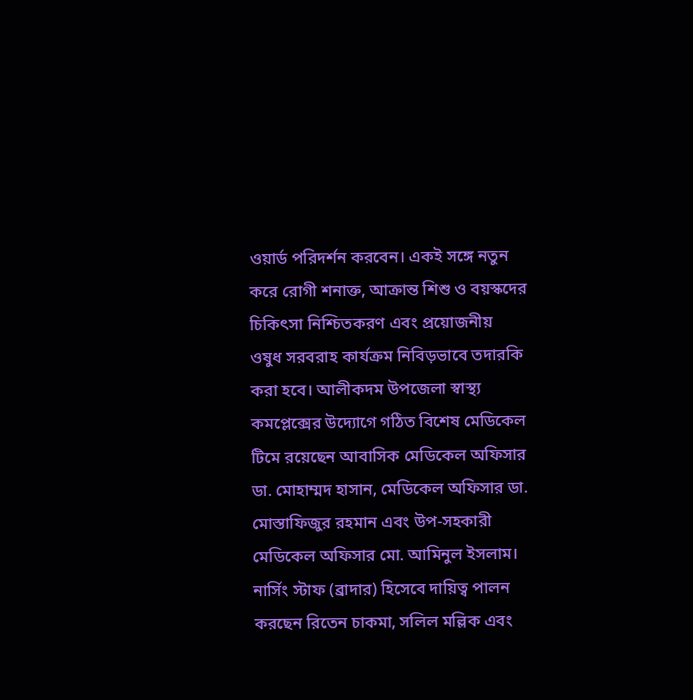ওয়ার্ড পরিদর্শন করবেন। একই সঙ্গে নতুন করে রোগী শনাক্ত, আক্রান্ত শিশু ও বয়স্কদের চিকিৎসা নিশ্চিতকরণ এবং প্রয়োজনীয় ওষুধ সরবরাহ কার্যক্রম নিবিড়ভাবে তদারকি করা হবে। আলীকদম উপজেলা স্বাস্থ্য কমপ্লেক্সের উদ্যোগে গঠিত বিশেষ মেডিকেল টিমে রয়েছেন আবাসিক মেডিকেল অফিসার ডা. মোহাম্মদ হাসান, মেডিকেল অফিসার ডা. মোস্তাফিজুর রহমান এবং উপ-সহকারী মেডিকেল অফিসার মো. আমিনুল ইসলাম। নার্সিং স্টাফ (ব্রাদার) হিসেবে দায়িত্ব পালন করছেন রিতেন চাকমা, সলিল মল্লিক এবং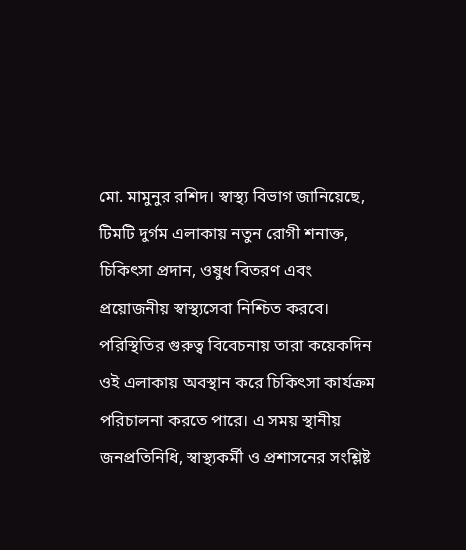মো. মামুনুর রশিদ। স্বাস্থ্য বিভাগ জানিয়েছে, টিমটি দুর্গম এলাকায় নতুন রোগী শনাক্ত, চিকিৎসা প্রদান, ওষুধ বিতরণ এবং প্রয়োজনীয় স্বাস্থ্যসেবা নিশ্চিত করবে।
পরিস্থিতির গুরুত্ব বিবেচনায় তারা কয়েকদিন ওই এলাকায় অবস্থান করে চিকিৎসা কার্যক্রম পরিচালনা করতে পারে। এ সময় স্থানীয় জনপ্রতিনিধি, স্বাস্থ্যকর্মী ও প্রশাসনের সংশ্লিষ্ট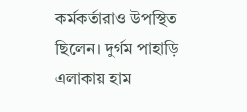কর্মকর্তারাও উপস্থিত ছিলেন। দুর্গম পাহাড়ি এলাকায় হাম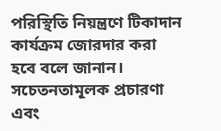পরিস্থিতি নিয়ন্ত্রণে টিকাদান কার্যক্রম জোরদার করা হবে বলে জানান। সচেতনতামূলক প্রচারণা এবং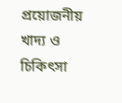প্রয়োজনীয় খাদ্য ও চিকিৎসা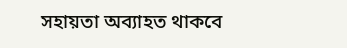সহায়তা অব্যাহত থাকবে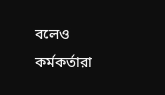বলেও কর্মকর্তারা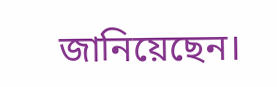জানিয়েছেন।